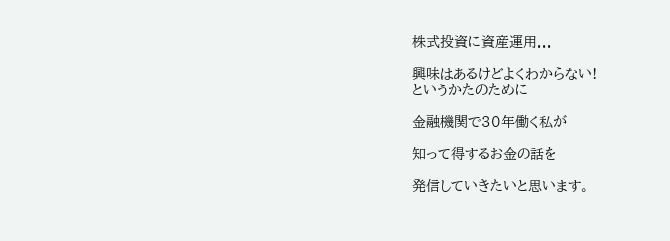株式投資に資産運用...

興味はあるけどよくわからない!
というかたのために

金融機関で30年働く私が

知って得するお金の話を

発信していきたいと思います。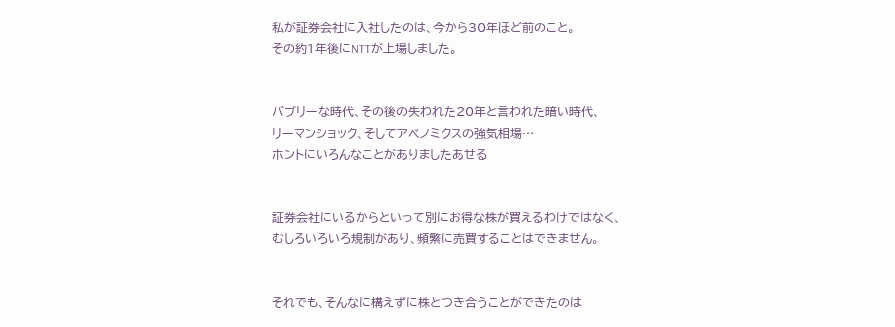私が証券会社に入社したのは、今から30年ほど前のこと。
その約1年後にNTTが上場しました。


バブリーな時代、その後の失われた20年と言われた暗い時代、
リーマンショック、そしてアベノミクスの強気相場…
ホントにいろんなことがありましたあせる


証券会社にいるからといって別にお得な株が買えるわけではなく、
むしろいろいろ規制があり、頻繁に売買することはできません。


それでも、そんなに構えずに株とつき合うことができたのは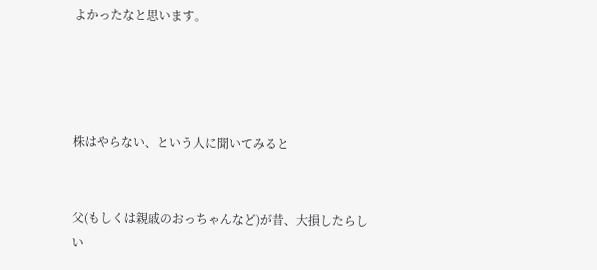よかったなと思います。




株はやらない、という人に聞いてみると


父(もしくは親戚のおっちゃんなど)が昔、大損したらしい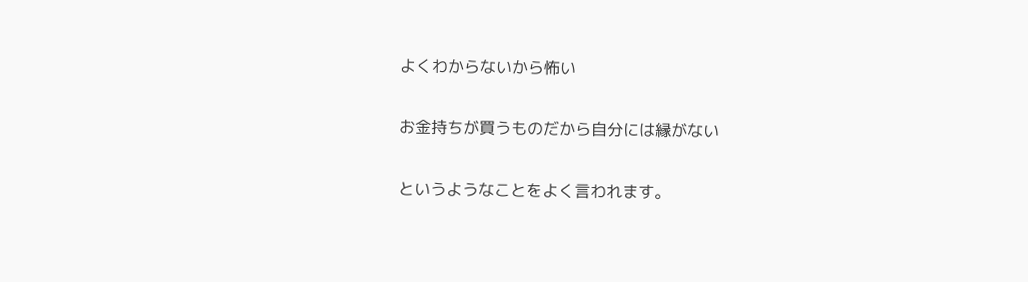よくわからないから怖い

お金持ちが買うものだから自分には縁がない

というようなことをよく言われます。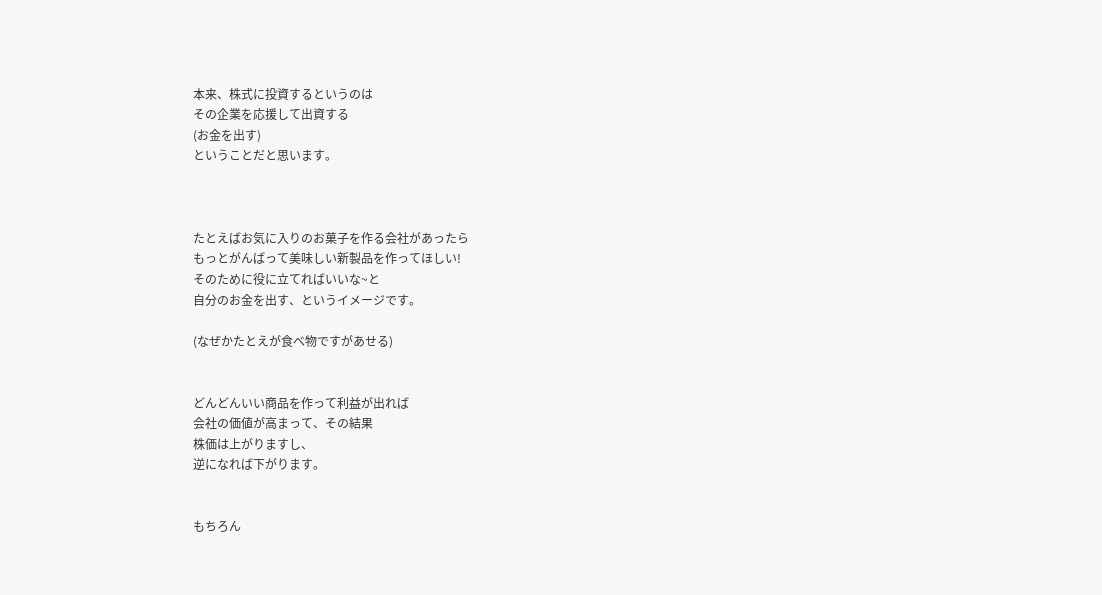本来、株式に投資するというのは
その企業を応援して出資する
(お金を出す)
ということだと思います。



たとえばお気に入りのお菓子を作る会社があったら
もっとがんばって美味しい新製品を作ってほしい!
そのために役に立てればいいな~と
自分のお金を出す、というイメージです。

(なぜかたとえが食べ物ですがあせる)


どんどんいい商品を作って利益が出れば
会社の価値が高まって、その結果
株価は上がりますし、
逆になれば下がります。


もちろん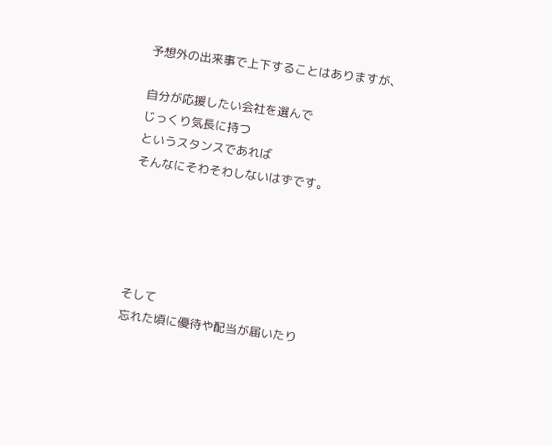予想外の出来事で上下することはありますが、

自分が応援したい会社を選んで
じっくり気長に持つ
というスタンスであれば
そんなにそわそわしないはずです。





そして
忘れた頃に優待や配当が届いたり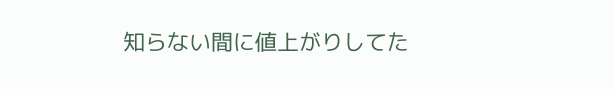知らない間に値上がりしてた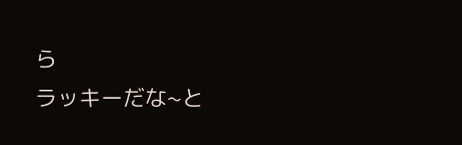ら
ラッキーだな~と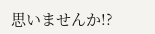思いませんか!?